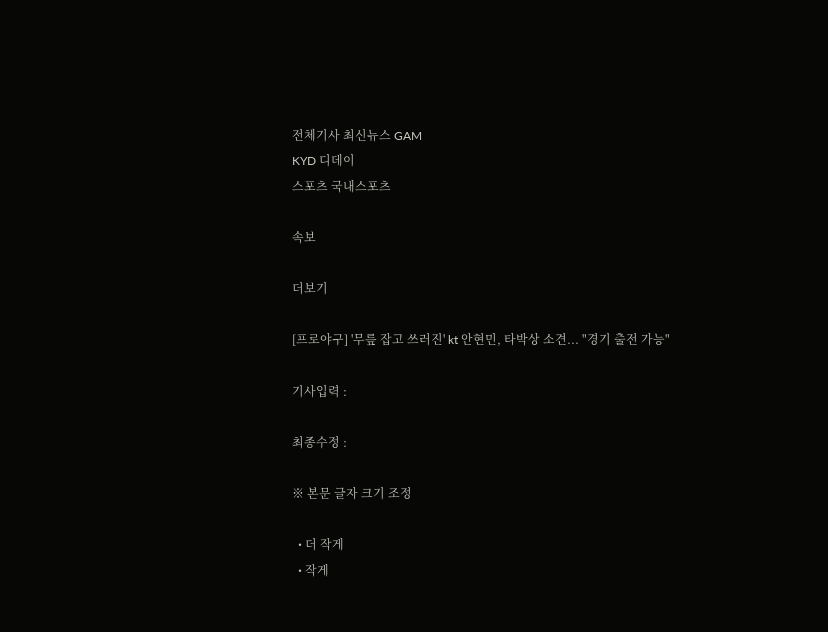전체기사 최신뉴스 GAM
KYD 디데이
스포츠 국내스포츠

속보

더보기

[프로야구] '무릎 잡고 쓰러진' kt 안현민, 타박상 소견... "경기 출전 가능"

기사입력 :

최종수정 :

※ 본문 글자 크기 조정

  • 더 작게
  • 작게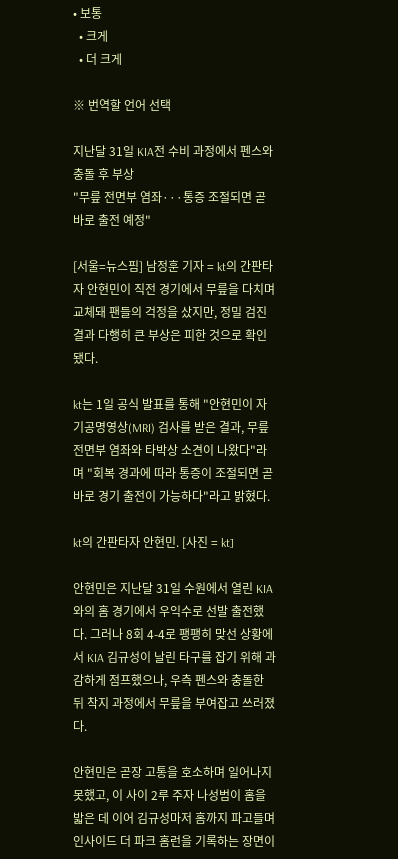• 보통
  • 크게
  • 더 크게

※ 번역할 언어 선택

지난달 31일 KIA전 수비 과정에서 펜스와 충돌 후 부상
"무릎 전면부 염좌···통증 조절되면 곧바로 출전 예정"

[서울=뉴스핌] 남정훈 기자 = kt의 간판타자 안현민이 직전 경기에서 무릎을 다치며 교체돼 팬들의 걱정을 샀지만, 정밀 검진 결과 다행히 큰 부상은 피한 것으로 확인됐다.

kt는 1일 공식 발표를 통해 "안현민이 자기공명영상(MRI) 검사를 받은 결과, 무릎 전면부 염좌와 타박상 소견이 나왔다"라며 "회복 경과에 따라 통증이 조절되면 곧바로 경기 출전이 가능하다"라고 밝혔다.

kt의 간판타자 안현민. [사진 = kt]

안현민은 지난달 31일 수원에서 열린 KIA와의 홈 경기에서 우익수로 선발 출전했다. 그러나 8회 4-4로 팽팽히 맞선 상황에서 KIA 김규성이 날린 타구를 잡기 위해 과감하게 점프했으나, 우측 펜스와 충돌한 뒤 착지 과정에서 무릎을 부여잡고 쓰러졌다.

안현민은 곧장 고통을 호소하며 일어나지 못했고, 이 사이 2루 주자 나성범이 홈을 밟은 데 이어 김규성마저 홈까지 파고들며 인사이드 더 파크 홈런을 기록하는 장면이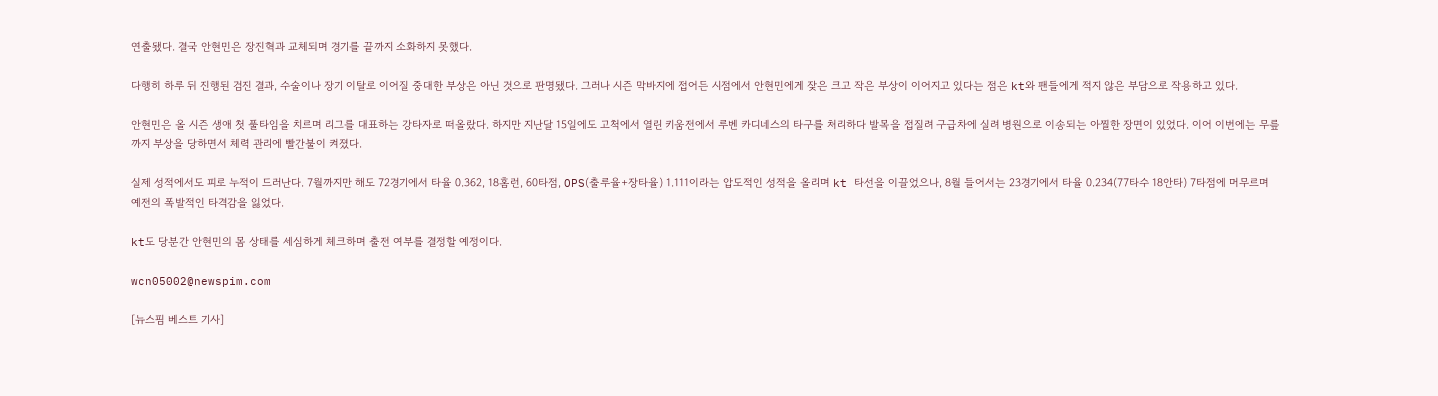연출됐다. 결국 안현민은 장진혁과 교체되며 경기를 끝까지 소화하지 못했다.

다행히 하루 뒤 진행된 검진 결과, 수술이나 장기 이탈로 이어질 중대한 부상은 아닌 것으로 판명됐다. 그러나 시즌 막바지에 접어든 시점에서 안현민에게 잦은 크고 작은 부상이 이어지고 있다는 점은 kt와 팬들에게 적지 않은 부담으로 작용하고 있다.

안현민은 올 시즌 생애 첫 풀타임을 치르며 리그를 대표하는 강타자로 떠올랐다. 하지만 지난달 15일에도 고척에서 열린 키움전에서 루벤 카디네스의 타구를 처리하다 발목을 접질려 구급차에 실려 병원으로 이송되는 아찔한 장면이 있었다. 이어 이번에는 무릎까지 부상을 당하면서 체력 관리에 빨간불이 켜졌다.

실제 성적에서도 피로 누적이 드러난다. 7월까지만 해도 72경기에서 타율 0.362, 18홈런, 60타점, OPS(출루율+장타율) 1.111이라는 압도적인 성적을 올리며 kt 타선을 이끌었으나, 8월 들어서는 23경기에서 타율 0.234(77타수 18안타) 7타점에 머무르며 예전의 폭발적인 타격감을 잃었다.

kt도 당분간 안현민의 몸 상태를 세심하게 체크하며 출전 여부를 결정할 예정이다.

wcn05002@newspim.com

[뉴스핌 베스트 기사]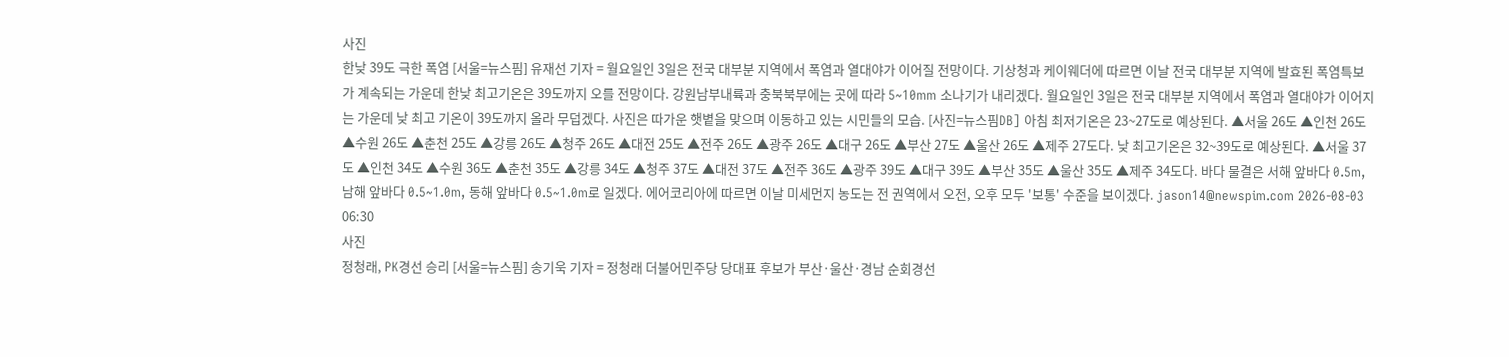사진
한낮 39도 극한 폭염 [서울=뉴스핌] 유재선 기자 = 월요일인 3일은 전국 대부분 지역에서 폭염과 열대야가 이어질 전망이다. 기상청과 케이웨더에 따르면 이날 전국 대부분 지역에 발효된 폭염특보가 계속되는 가운데 한낮 최고기온은 39도까지 오를 전망이다. 강원남부내륙과 충북북부에는 곳에 따라 5~10mm 소나기가 내리겠다. 월요일인 3일은 전국 대부분 지역에서 폭염과 열대야가 이어지는 가운데 낮 최고 기온이 39도까지 올라 무덥겠다. 사진은 따가운 햇볕을 맞으며 이동하고 있는 시민들의 모습. [사진=뉴스핌DB] 아침 최저기온은 23~27도로 예상된다. ▲서울 26도 ▲인천 26도 ▲수원 26도 ▲춘천 25도 ▲강릉 26도 ▲청주 26도 ▲대전 25도 ▲전주 26도 ▲광주 26도 ▲대구 26도 ▲부산 27도 ▲울산 26도 ▲제주 27도다. 낮 최고기온은 32~39도로 예상된다. ▲서울 37도 ▲인천 34도 ▲수원 36도 ▲춘천 35도 ▲강릉 34도 ▲청주 37도 ▲대전 37도 ▲전주 36도 ▲광주 39도 ▲대구 39도 ▲부산 35도 ▲울산 35도 ▲제주 34도다. 바다 물결은 서해 앞바다 0.5m, 남해 앞바다 0.5~1.0m, 동해 앞바다 0.5~1.0m로 일겠다. 에어코리아에 따르면 이날 미세먼지 농도는 전 권역에서 오전, 오후 모두 '보통' 수준을 보이겠다. jason14@newspim.com 2026-08-03 06:30
사진
정청래, PK경선 승리 [서울=뉴스핌] 송기욱 기자 = 정청래 더불어민주당 당대표 후보가 부산·울산·경남 순회경선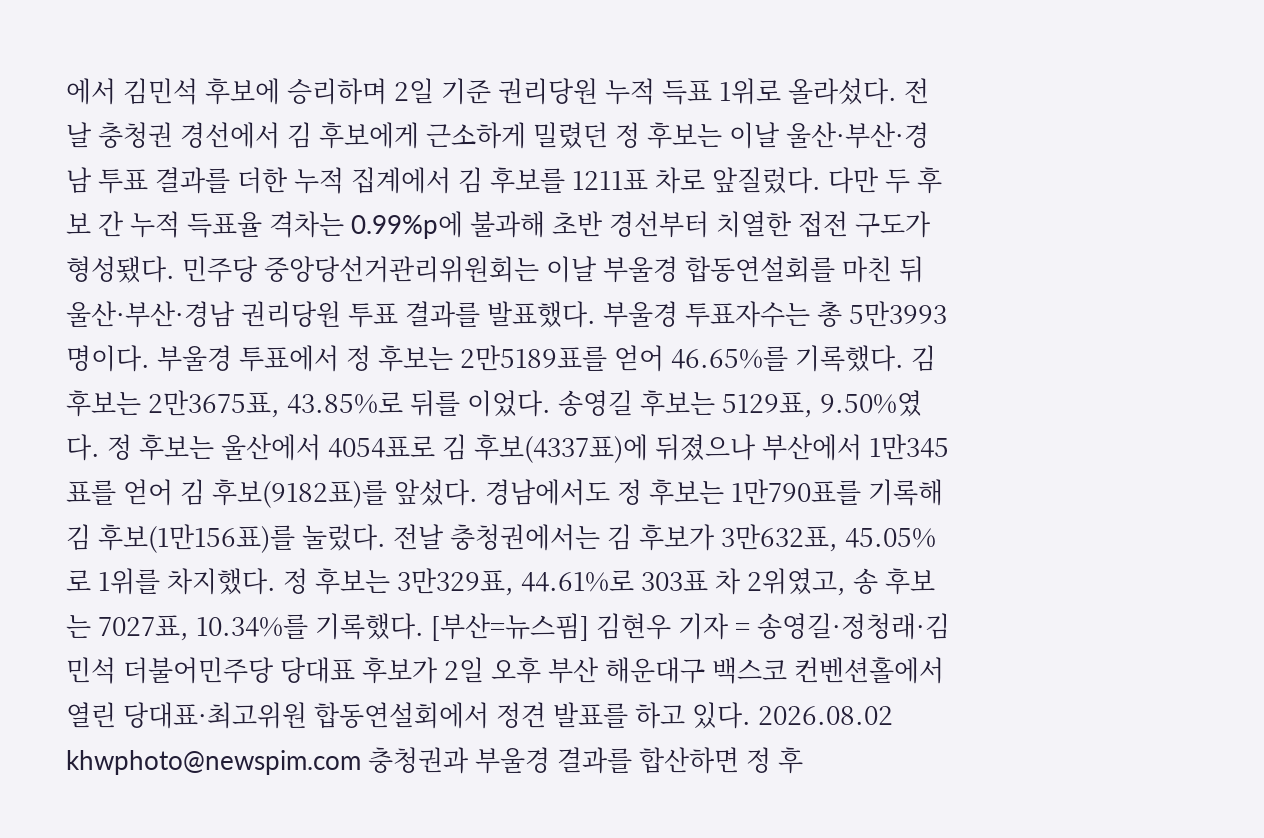에서 김민석 후보에 승리하며 2일 기준 권리당원 누적 득표 1위로 올라섰다. 전날 충청권 경선에서 김 후보에게 근소하게 밀렸던 정 후보는 이날 울산·부산·경남 투표 결과를 더한 누적 집계에서 김 후보를 1211표 차로 앞질렀다. 다만 두 후보 간 누적 득표율 격차는 0.99%p에 불과해 초반 경선부터 치열한 접전 구도가 형성됐다. 민주당 중앙당선거관리위원회는 이날 부울경 합동연설회를 마친 뒤 울산·부산·경남 권리당원 투표 결과를 발표했다. 부울경 투표자수는 총 5만3993명이다. 부울경 투표에서 정 후보는 2만5189표를 얻어 46.65%를 기록했다. 김 후보는 2만3675표, 43.85%로 뒤를 이었다. 송영길 후보는 5129표, 9.50%였다. 정 후보는 울산에서 4054표로 김 후보(4337표)에 뒤졌으나 부산에서 1만345표를 얻어 김 후보(9182표)를 앞섰다. 경남에서도 정 후보는 1만790표를 기록해 김 후보(1만156표)를 눌렀다. 전날 충청권에서는 김 후보가 3만632표, 45.05%로 1위를 차지했다. 정 후보는 3만329표, 44.61%로 303표 차 2위였고, 송 후보는 7027표, 10.34%를 기록했다. [부산=뉴스핌] 김현우 기자 = 송영길·정청래·김민석 더불어민주당 당대표 후보가 2일 오후 부산 해운대구 백스코 컨벤션홀에서 열린 당대표·최고위원 합동연설회에서 정견 발표를 하고 있다. 2026.08.02 khwphoto@newspim.com 충청권과 부울경 결과를 합산하면 정 후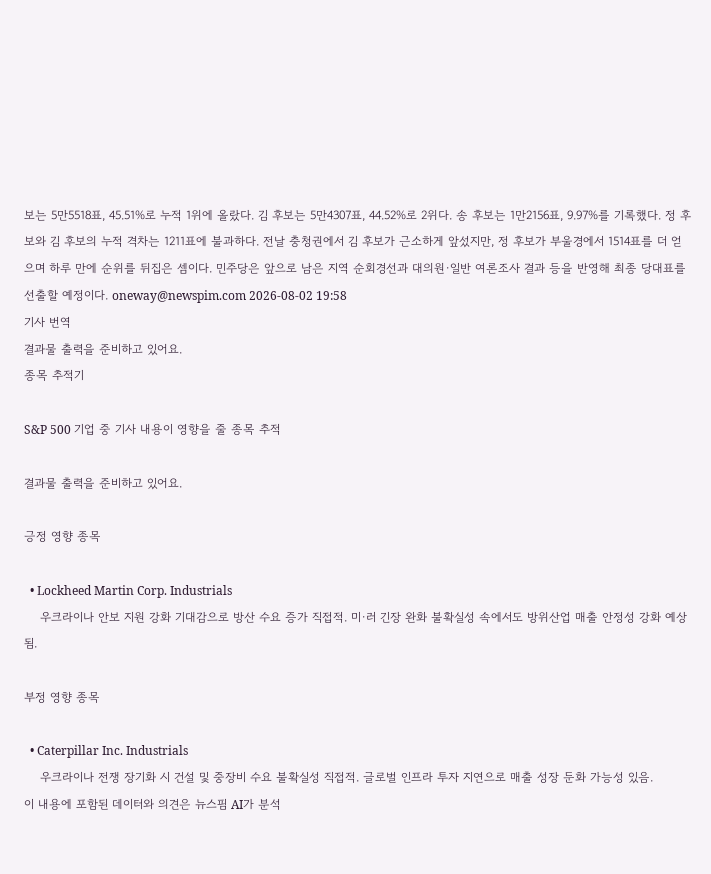보는 5만5518표, 45.51%로 누적 1위에 올랐다. 김 후보는 5만4307표, 44.52%로 2위다. 송 후보는 1만2156표, 9.97%를 기록했다. 정 후보와 김 후보의 누적 격차는 1211표에 불과하다. 전날 충청권에서 김 후보가 근소하게 앞섰지만, 정 후보가 부울경에서 1514표를 더 얻으며 하루 만에 순위를 뒤집은 셈이다. 민주당은 앞으로 남은 지역 순회경선과 대의원·일반 여론조사 결과 등을 반영해 최종 당대표를 선출할 예정이다. oneway@newspim.com 2026-08-02 19:58
기사 번역
결과물 출력을 준비하고 있어요.
종목 추적기

S&P 500 기업 중 기사 내용이 영향을 줄 종목 추적

결과물 출력을 준비하고 있어요.

긍정 영향 종목

  • Lockheed Martin Corp. Industrials
    우크라이나 안보 지원 강화 기대감으로 방산 수요 증가 직접적. 미·러 긴장 완화 불확실성 속에서도 방위산업 매출 안정성 강화 예상됨.

부정 영향 종목

  • Caterpillar Inc. Industrials
    우크라이나 전쟁 장기화 시 건설 및 중장비 수요 불확실성 직접적. 글로벌 인프라 투자 지연으로 매출 성장 둔화 가능성 있음.
이 내용에 포함된 데이터와 의견은 뉴스핌 AI가 분석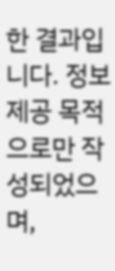한 결과입니다. 정보 제공 목적으로만 작성되었으며,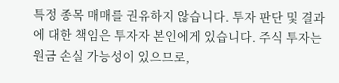특정 종목 매매를 권유하지 않습니다. 투자 판단 및 결과에 대한 책임은 투자자 본인에게 있습니다. 주식 투자는 원금 손실 가능성이 있으므로,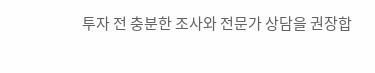투자 전 충분한 조사와 전문가 상담을 권장합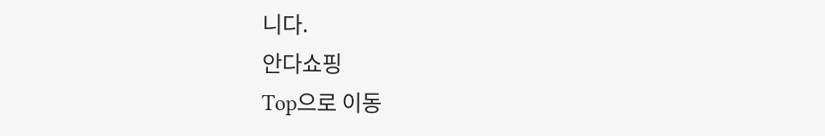니다.
안다쇼핑
Top으로 이동